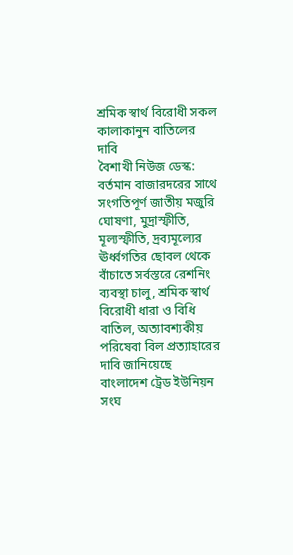শ্রমিক স্বার্থ বিরোধী সকল কালাকানুন বাতিলের দাবি
বৈশাখী নিউজ ডেস্ক: বর্তমান বাজারদরের সাথে সংগতিপূর্ণ জাতীয় মজুরি ঘোষণা, মুদ্রাস্ফীতি, মূল্যস্ফীতি, দ্রব্যমূল্যের ঊর্ধ্বগতির ছোবল থেকে বাঁচাতে সর্বস্তরে রেশনিং ব্যবস্থা চালু, শ্রমিক স্বার্থ বিরোধী ধারা ও বিধি বাতিল, অত্যাবশ্যকীয় পরিষেবা বিল প্রত্যাহারের দাবি জানিয়েছে বাংলাদেশ ট্রেড ইউনিয়ন সংঘ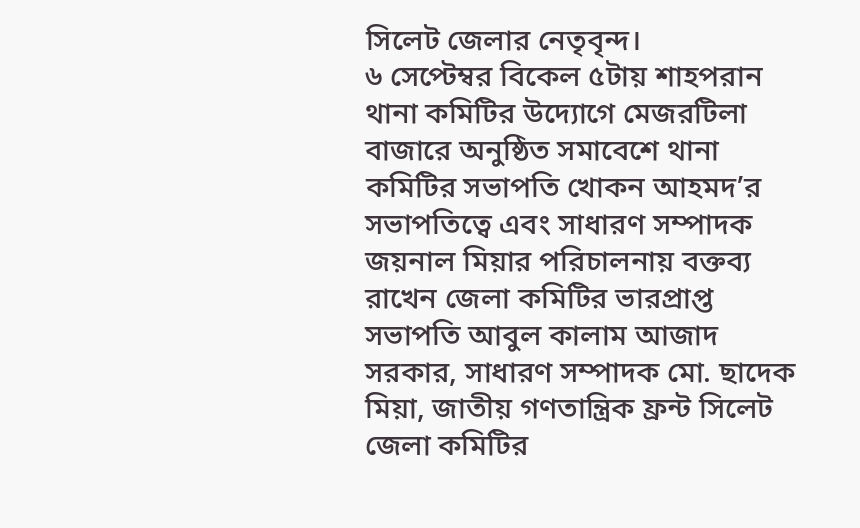সিলেট জেলার নেতৃবৃন্দ।
৬ সেপ্টেম্বর বিকেল ৫টায় শাহপরান থানা কমিটির উদ্যোগে মেজরটিলা বাজারে অনুষ্ঠিত সমাবেশে থানা কমিটির সভাপতি খোকন আহমদ’র সভাপতিত্বে এবং সাধারণ সম্পাদক জয়নাল মিয়ার পরিচালনায় বক্তব্য রাখেন জেলা কমিটির ভারপ্রাপ্ত সভাপতি আবুল কালাম আজাদ সরকার, সাধারণ সম্পাদক মো. ছাদেক মিয়া, জাতীয় গণতান্ত্রিক ফ্রন্ট সিলেট জেলা কমিটির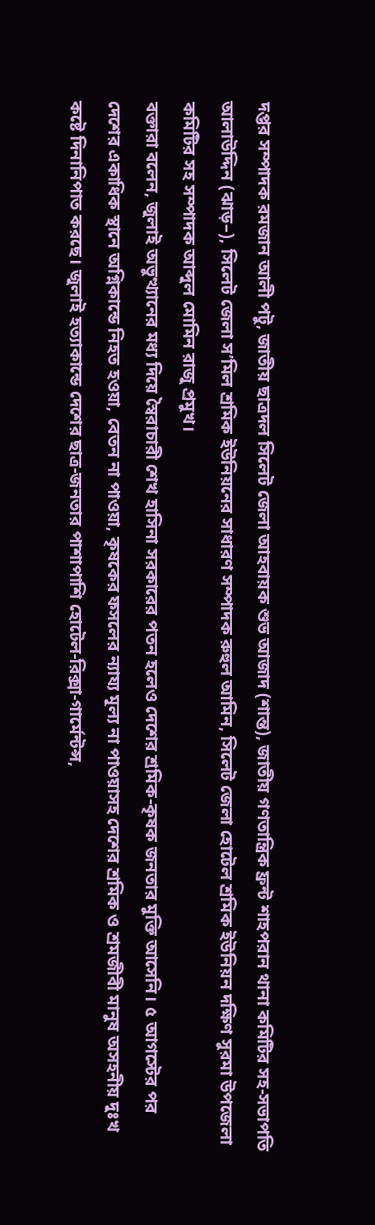দপ্তর সম্পাদক রমজান আলী পটু, জাতীয় ছাত্রদল সিলেট জেলা আহবায়ক শুভ আজাদ (শান্ত), জাতীয় গণতান্ত্রিক ফ্রন্ট শাহপরান থানা কমিটির সহ-সভাপতি আলাউদ্দিন (ঝাড়–), সিলেট জেলা স’মিল শ্রমিক ইউনিয়নের সাধারণ সম্পাদক রুহুল আমিন, সিলেট জেলা হোটেল শ্রমিক ইউনিয়ন দক্ষিণ সুরমা উপজেলা কমিটির সহ সম্পাদক আব্দুল মোমিন রাজু প্রমুখ।
বক্তারা বলেন, জুলাই অভুত্থ্যানের মধ্য দিয়ে স্বৈরাচারী শেখ হাসিনা সরকারের পতন হলেও দেশের শ্রমিক-কৃষক জনতার মুক্তি আসেনি। ৫ আগস্টের পর দেশের একাধিক স্থানে অগ্নিকান্ডে নিহত হওয়া, বেতন না পাওয়া, কৃষকের ফসলের ন্যায্য মূল্য না পাওয়াসহ দেশের শ্রমিক ও শ্রমজীবী মানুষ অসহনীয় দুঃখ কষ্টে দিনানিপাত করছে। জুলাই হত্যাকান্ডে দেশের ছাত্র-জনতার পাশাপাশি হোটেল-রিক্সা-গার্মেন্টন্স,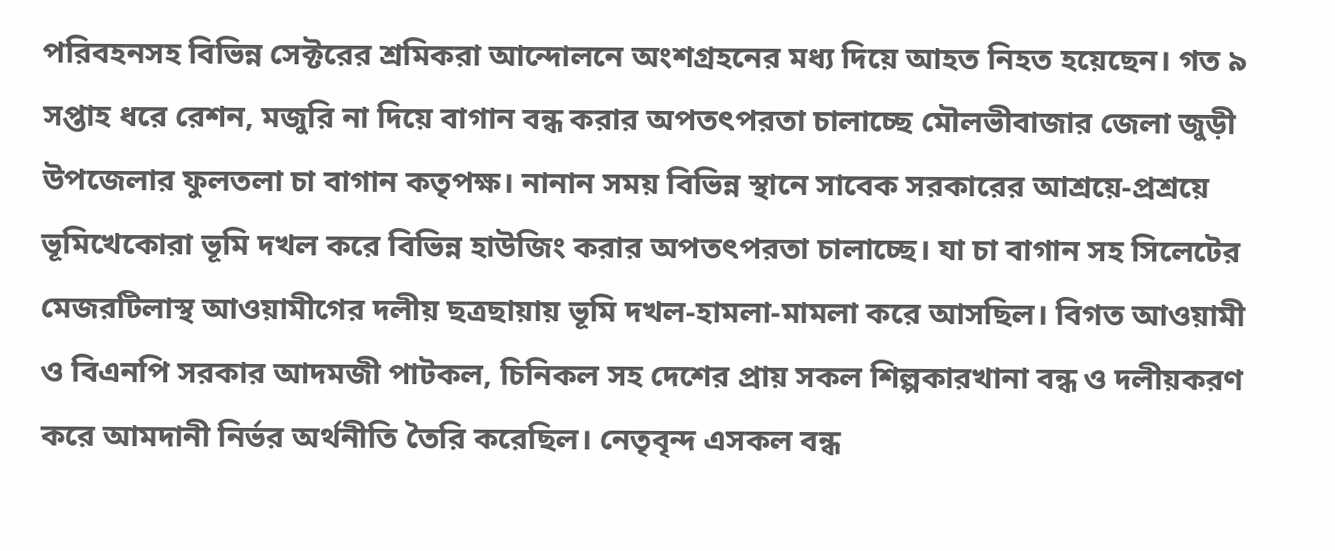পরিবহনসহ বিভিন্ন সেক্টরের শ্রমিকরা আন্দোলনে অংশগ্রহনের মধ্য দিয়ে আহত নিহত হয়েছেন। গত ৯ সপ্তাহ ধরে রেশন, মজুরি না দিয়ে বাগান বন্ধ করার অপতৎপরতা চালাচ্ছে মৌলভীবাজার জেলা জুড়ী উপজেলার ফুলতলা চা বাগান কতৃপক্ষ। নানান সময় বিভিন্ন স্থানে সাবেক সরকারের আশ্রয়ে-প্রশ্রয়ে ভূমিখেকোরা ভূমি দখল করে বিভিন্ন হাউজিং করার অপতৎপরতা চালাচ্ছে। যা চা বাগান সহ সিলেটের মেজরটিলাস্থ আওয়ামীগের দলীয় ছত্রছায়ায় ভূমি দখল-হামলা-মামলা করে আসছিল। বিগত আওয়ামী ও বিএনপি সরকার আদমজী পাটকল, চিনিকল সহ দেশের প্রায় সকল শিল্পকারখানা বন্ধ ও দলীয়করণ করে আমদানী নির্ভর অর্থনীতি তৈরি করেছিল। নেতৃবৃন্দ এসকল বন্ধ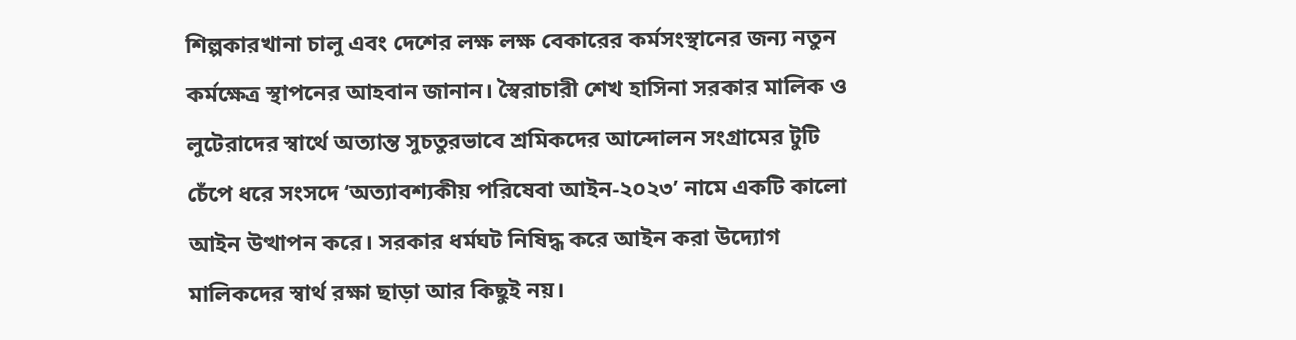শিল্পকারখানা চালু এবং দেশের লক্ষ লক্ষ বেকারের কর্মসংস্থানের জন্য নতুন কর্মক্ষেত্র স্থাপনের আহবান জানান। স্বৈরাচারী শেখ হাসিনা সরকার মালিক ও লুটেরাদের স্বার্থে অত্যান্ত সুচতুরভাবে শ্রমিকদের আন্দোলন সংগ্রামের টুটি চেঁপে ধরে সংসদে ‘অত্যাবশ্যকীয় পরিষেবা আইন-২০২৩’ নামে একটি কালো আইন উত্থাপন করে। সরকার ধর্মঘট নিষিদ্ধ করে আইন করা উদ্যোগ মালিকদের স্বার্থ রক্ষা ছাড়া আর কিছুই নয়।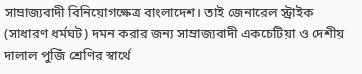সাম্রাজ্যবাদী বিনিয়োগক্ষেত্র বাংলাদেশ। তাই জেনারেল স্ট্রাইক (সাধারণ ধর্মঘট) দমন করার জন্য সাম্রাজ্যবাদী একচেটিয়া ও দেশীয় দালাল পুজিঁ শ্রেণির স্বার্থে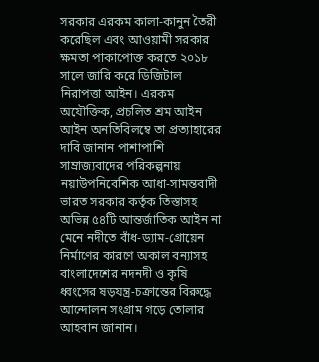সরকার এরকম কালা-কানুন তৈরী করেছিল এবং আওয়ামী সরকার ক্ষমতা পাকাপোক্ত করতে ২০১৮ সালে জারি করে ডিজিটাল নিরাপত্তা আইন। এরকম অযৌক্তিক, প্রচলিত শ্রম আইন আইন অনতিবিলম্বে তা প্রত্যাহারের দাবি জানান পাশাপাশি সাম্রাজ্যবাদের পরিকল্পনায় নয়াউপনিবেশিক আধা-সামন্তবাদী ভারত সরকার কর্তৃক তিস্তাসহ অভিন্ন ৫৪টি আন্তর্জাতিক আইন না মেনে নদীতে বাঁধ-ড্যাম-গ্রোয়েন নির্মাণের কারণে অকাল বন্যাসহ বাংলাদেশের নদনদী ও কৃষি ধ্বংসের ষড়যন্ত্র-চক্রান্তের বিরুদ্ধে আন্দোলন সংগ্রাম গড়ে তোলার আহবান জানান।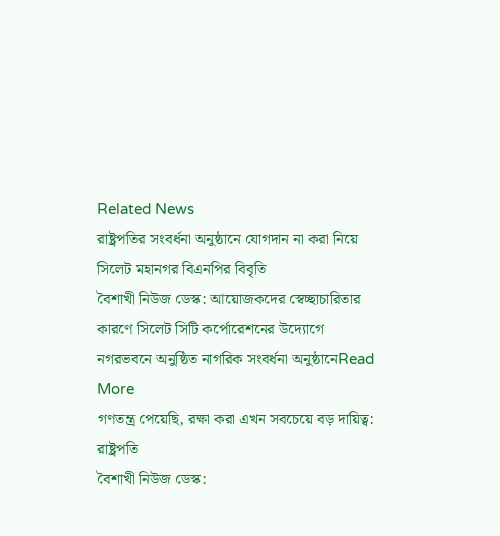Related News
রাষ্ট্রপতির সংবর্ধনা অনুষ্ঠানে যোগদান না করা নিয়ে সিলেট মহানগর বিএনপির বিবৃতি
বৈশাখী নিউজ ডেস্ক: আয়োজকদের স্বেচ্ছাচারিতার কারণে সিলেট সিটি কর্পোরেশনের উদ্যোগে নগরভবনে অনুষ্ঠিত নাগরিক সংবর্ধনা অনুষ্ঠানেRead More
গণতন্ত্র পেয়েছি, রক্ষা করা এখন সবচেয়ে বড় দায়িত্ব: রাষ্ট্রপতি
বৈশাখী নিউজ ডেস্ক: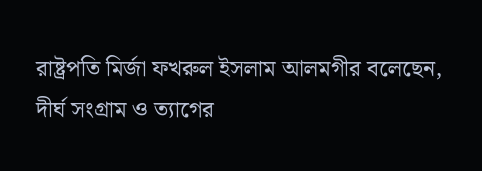রাষ্ট্রপতি মির্জা ফখরুল ইসলাম আলমগীর বলেছেন, দীর্ঘ সংগ্রাম ও ত্যাগের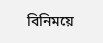বিনিময়ে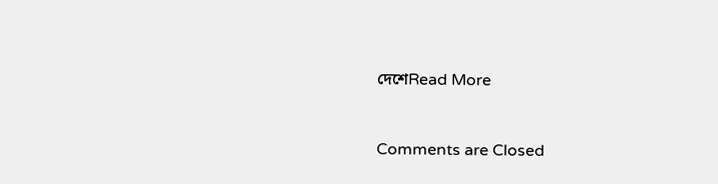দেশেRead More



Comments are Closed